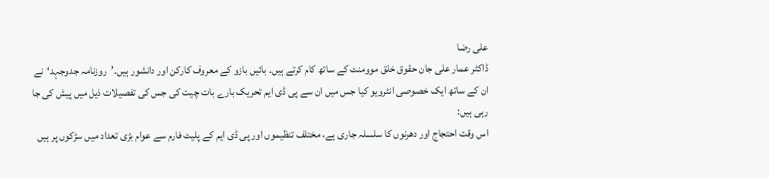علی رضا
ڈاکٹر عمار علی جان حقوق خلق موومنٹ کے ساتھ کام کرتے ہیں۔ بائیں بازو کے معروف کارکن اور دانشور ہیں۔’روزنامہ جدوجہد‘نے ان کے ساتھ ایک خصوصی انٹرویو کیا جس میں ان سے پی ڈی ایم تحریک بارے بات چیت کی جس کی تفصیلات ذیل میں پیش کی جا رہی ہیں:
اس وقت احتجاج اور دھرنوں کا سلسلہ جاری ہے، مختلف تنظیموں اور پی ڈی ایم کے پلیٹ فارم سے عوام بڑی تعداد میں سڑکوں پر ہیں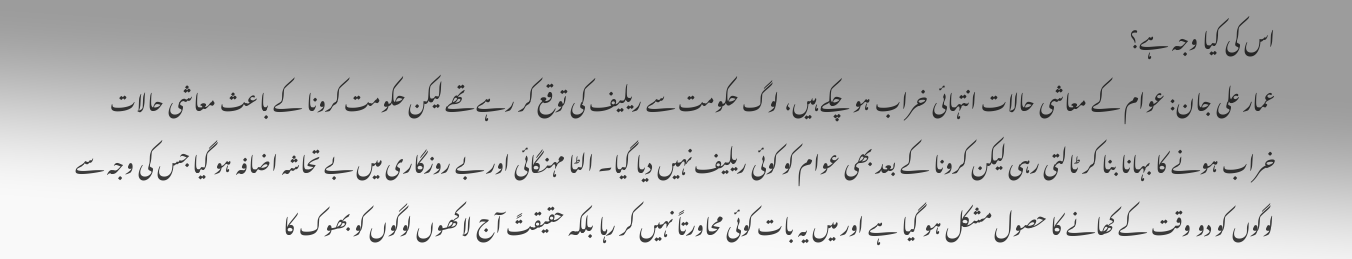اس کی کیا وجہ ہے؟
عمار علی جان: عوام کے معاشی حالات انتہائی خراب ہو چکے ہیں، لوگ حکومت سے ریلیف کی توقع کر رہے تھے لیکن حکومت کرونا کے باعث معاشی حالات خراب ہونے کا بہانا بنا کر ٹالتی رہی لیکن کرونا کے بعد بھی عوام کو کوئی ریلیف نہیں دیا گیا۔ الٹا مہنگائی اور بے روزگاری میں بے تحاشہ اضافہ ہو گیا جس کی وجہ سے لوگوں کو دو وقت کے کھانے کا حصول مشکل ہو گیا ہے اور میں یہ بات کوئی محاورتاً نہیں کر رہا بلکہ حقیقتً آج لاکھوں لوگوں کو بھوک کا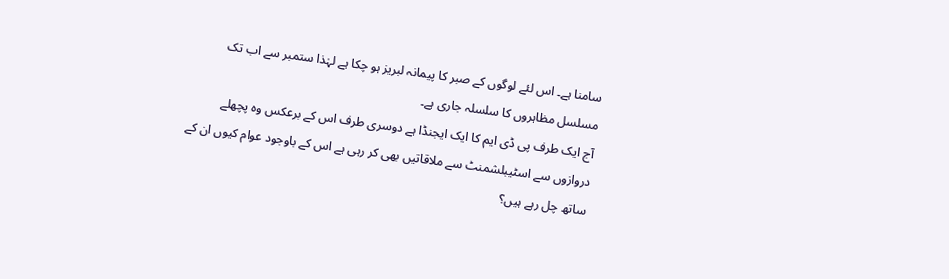سامنا ہے۔ اس لئے لوگوں کے صبر کا پیمانہ لبریز ہو چکا ہے لہٰذا ستمبر سے اب تک مسلسل مظاہروں کا سلسلہ جاری ہے۔
آج ایک طرف پی ڈی ایم کا ایک ایجنڈا ہے دوسری طرف اس کے برعکس وہ پچھلے دروازوں سے اسٹیبلشمنٹ سے ملاقاتیں بھی کر رہی ہے اس کے باوجود عوام کیوں ان کے ساتھ چل رہے ہیں؟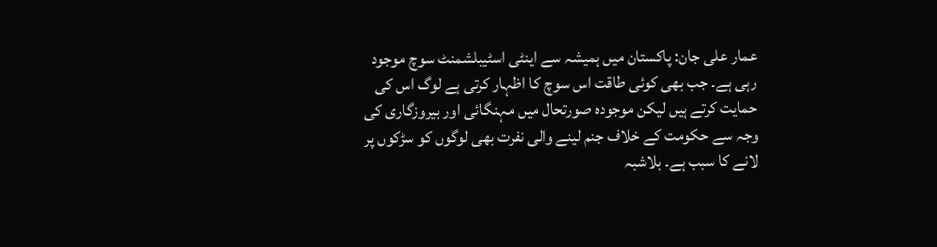عمار علی جان: پاکستان میں ہمیشہ سے اینٹی اسٹیبلشمنٹ سوچ موجود رہی ہے۔ جب بھی کوئی طاقت اس سوچ کا اظہار کرتی ہے لوگ اس کی حمایت کرتے ہیں لیکن موجودہ صورتحال میں مہنگائی اور بیروزگاری کی وجہ سے حکومت کے خلاف جنم لینے والی نفرت بھی لوگوں کو سڑکوں پر لانے کا سبب ہے۔ بلاشبہ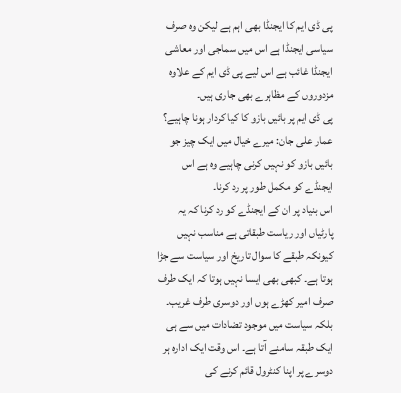پی ڈی ایم کا ایجنڈا بھی اہم ہے لیکن وہ صرف سیاسی ایجنڈا ہے اس میں سماجی اور معاشی ایجنڈا غائب ہے اس لیے پی ڈی ایم کے علاوہ مزدوروں کے مظاہرے بھی جاری ہیں۔
پی ڈی ایم پر بائیں بازو کا کیا کردار ہونا چاہیے؟
عمار علی جان: میرے خیال میں ایک چیز جو بائیں بازو کو نہیں کرنی چاہیے وہ ہے اس ایجنڈے کو مکمل طور پر رد کرنا۔
اس بنیاد پر ان کے ایجنڈے کو رد کرنا کہ یہ پارٹیاں اور ریاست طبقاتی ہے مناسب نہیں کیونکہ طبقے کا سوال تاریخ اور سیاست سے جڑا ہوتا ہے۔ کبھی بھی ایسا نہیں ہوتا کہ ایک طرف صرف امیر کھڑے ہوں اور دوسری طرف غریب۔ بلکہ سیاست میں موجود تضادات میں سے ہی ایک طبقہ سامنے آتا ہے۔ اس وقت ایک ادارہ ہر دوسرے پر اپنا کنٹرول قائم کرنے کی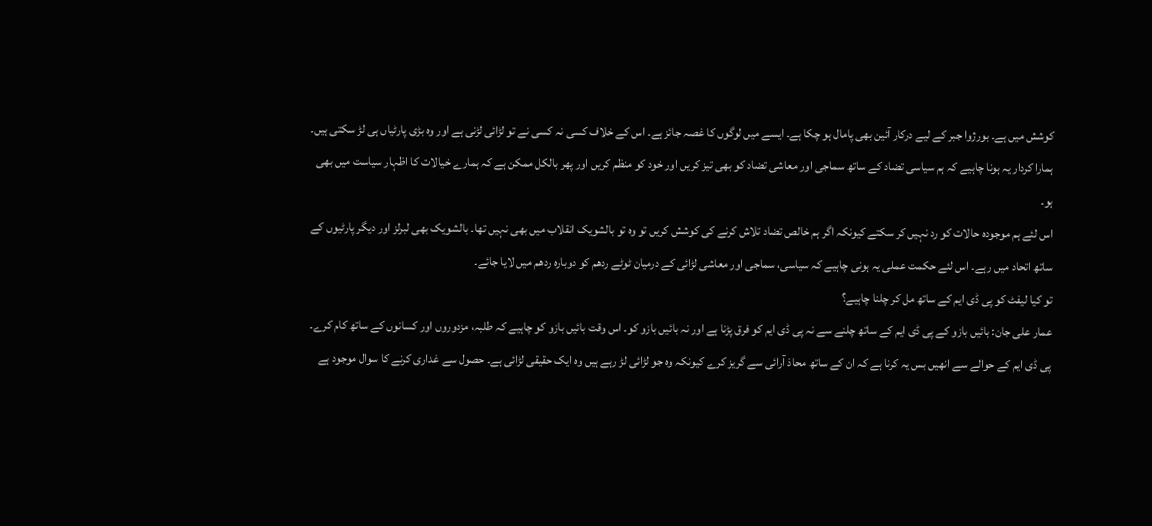کوشش میں ہے۔ بورژوا جبر کے لیے درکار آئین بھی پامال ہو چکا ہے۔ ایسے میں لوگوں کا غصہ جائز ہے۔ اس کے خلاف کسی نہ کسی نے تو لڑائی لڑنی ہے اور وہ بڑی پارٹیاں ہی لڑ سکتی ہیں۔ ہمارا کردار یہ ہونا چاہیے کہ ہم سیاسی تضاد کے ساتھ سماجی اور معاشی تضاد کو بھی تیز کریں اور خود کو منظم کریں اور پھر بالکل ممکن ہے کہ ہمارے خیالات کا اظہار سیاست میں بھی ہو۔
اس لئے ہم موجودہ حالات کو رد نہیں کر سکتے کیونکہ اگر ہم خالص تضاد تلاش کرنے کی کوشش کریں تو وہ تو بالشویک انقلاب میں بھی نہیں تھا۔ بالشویک بھی لبرلز اور دیگر پارٹیوں کے ساتھ اتحاد میں رہے۔ اس لئے حکمت عملی یہ ہونی چاہیے کہ سیاسی، سماجی اور معاشی لڑائی کے درمیان ٹوٹے ردھم کو دوبارہ ردھم میں لایا جائے۔
تو کیا لیفٹ کو پی ڈی ایم کے ساتھ مل کر چلنا چاہیے؟
عمار علی جان: بائیں بازو کے پی ڈی ایم کے ساتھ چلنے سے نہ پی ڈی ایم کو فرق پڑنا ہے اور نہ بائیں بازو کو۔ اس وقت بائیں بازو کو چاہیے کہ طلبہ، مزدوروں اور کسانوں کے ساتھ کام کرے۔ پی ڈی ایم کے حوالے سے انھیں بس یہ کرنا ہے کہ ان کے ساتھ محاذ آرائی سے گریز کرے کیونکہ وہ جو لڑائی لڑ رہے ہیں وہ ایک حقیقی لڑائی ہے۔ حصول سے غداری کرنے کا سوال موجود ہے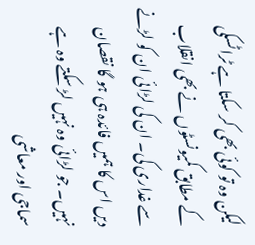لیکن وہ تو کوئی بھی کر سکتا ہے ٹراٹسکی کے مطابق کمیونسٹوں نے بھی انقلاب سے غداری کی۔ ان کی لڑائی ان کو لڑنے دیں اس کا ہمیں فائدہ ہی ہو گا نقصان نہیں۔ جو لڑائی وہ نہیں لڑ سکتے وہ ہے سماجی اور معاشی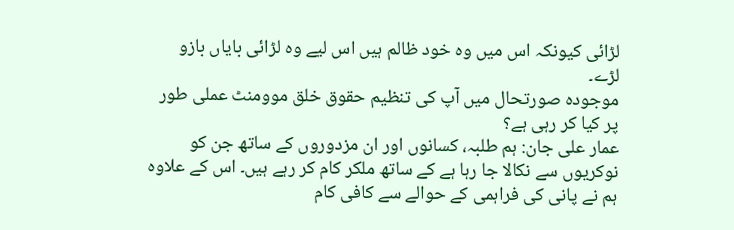لڑائی کیونکہ اس میں وہ خود ظالم ہیں اس لیے وہ لڑائی بایاں بازو لڑے۔
موجودہ صورتحال میں آپ کی تنظیم حقوق خلق موومنٹ عملی طور پر کیا کر رہی ہے؟
عمار علی جان: ہم طلبہ، کسانوں اور ان مزدوروں کے ساتھ جن کو نوکریوں سے نکالا جا رہا ہے کے ساتھ ملکر کام کر رہے ہیں۔ اس کے علاوہ ہم نے پانی کی فراہمی کے حوالے سے کافی کام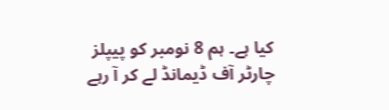کیا ہے۔ ہم 8 نومبر کو پیپلز چارٹر آف ڈیمانڈ لے کر آ رہے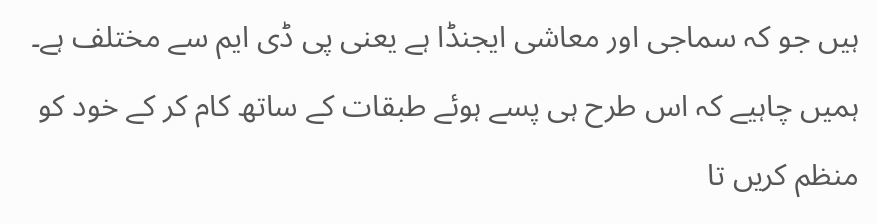ہیں جو کہ سماجی اور معاشی ایجنڈا ہے یعنی پی ڈی ایم سے مختلف ہے۔ ہمیں چاہیے کہ اس طرح ہی پسے ہوئے طبقات کے ساتھ کام کر کے خود کو منظم کریں تا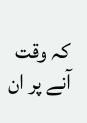کہ وقت آنے پر ان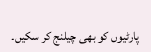پارٹیوں کو بھی چیلنج کر سکیں۔